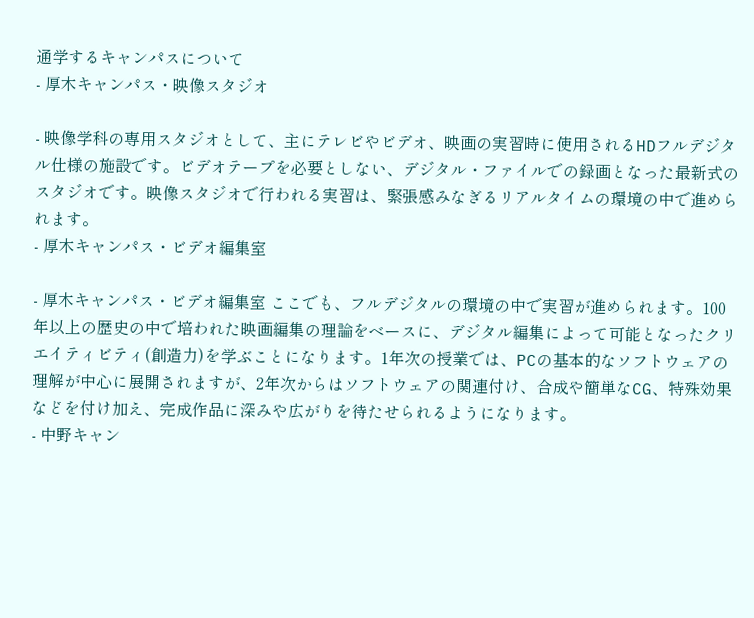通学するキャンパスについて
- 厚木キャンパス・映像スタジオ

- 映像学科の専用スタジオとして、主にテレビやビデオ、映画の実習時に使用されるHDフルデジタル仕様の施設です。ビデオテープを必要としない、デジタル・ファイルでの録画となった最新式のスタジオです。映像スタジオで行われる実習は、緊張感みなぎるリアルタイムの環境の中で進められます。
- 厚木キャンパス・ビデオ編集室

- 厚木キャンパス・ビデオ編集室 ここでも、フルデジタルの環境の中で実習が進められます。100年以上の歴史の中で培われた映画編集の理論をベースに、デジタル編集によって可能となったクリエイティビティ(創造力)を学ぶことになります。1年次の授業では、PCの基本的なソフトウェアの理解が中心に展開されますが、2年次からはソフトウェアの関連付け、合成や簡単なCG、特殊効果などを付け加え、完成作品に深みや広がりを待たせられるようになります。
- 中野キャン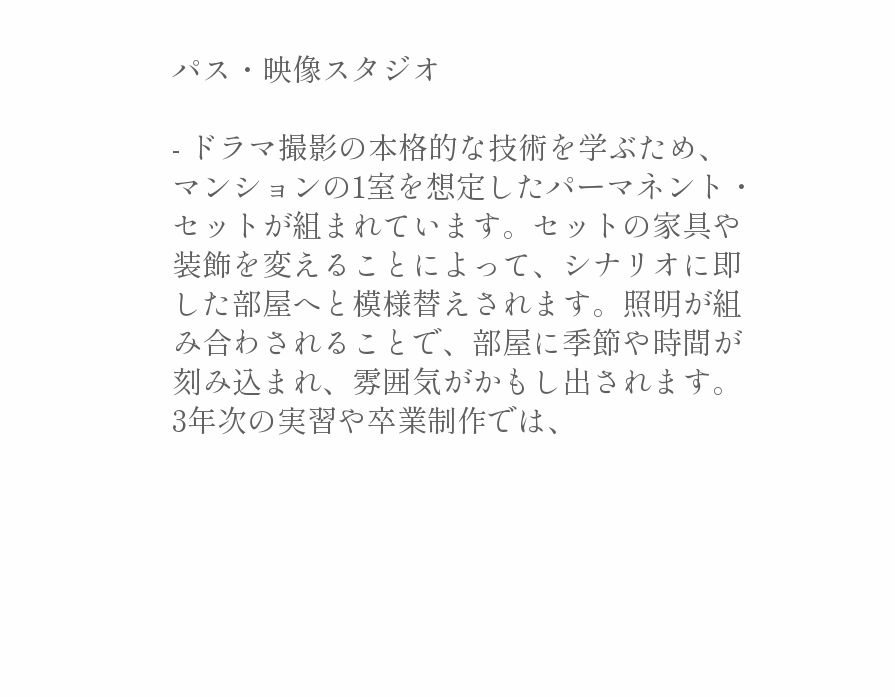パス・映像スタジオ

- ドラマ撮影の本格的な技術を学ぶため、マンションの1室を想定したパーマネント・セットが組まれています。セットの家具や装飾を変えることによって、シナリオに即した部屋へと模様替えされます。照明が組み合わされることで、部屋に季節や時間が刻み込まれ、雰囲気がかもし出されます。3年次の実習や卒業制作では、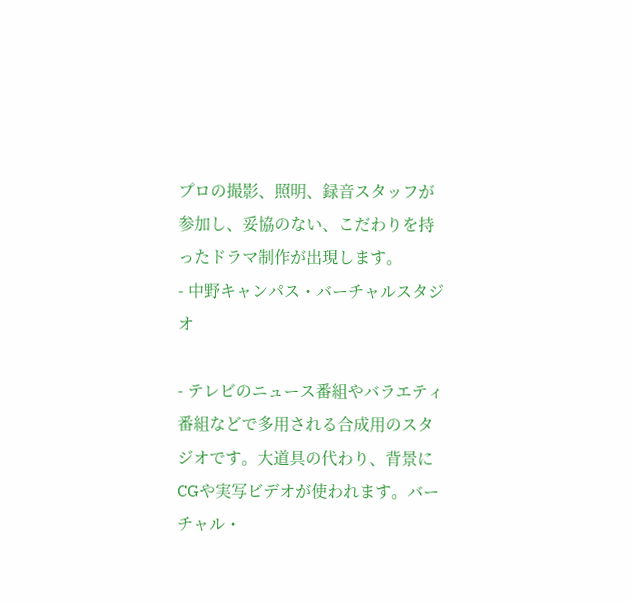プロの撮影、照明、録音スタッフが参加し、妥協のない、こだわりを持ったドラマ制作が出現します。
- 中野キャンパス・バーチャルスタジオ

- テレビのニュース番組やバラエティ番組などで多用される合成用のスタジオです。大道具の代わり、背景にCGや実写ビデオが使われます。バーチャル・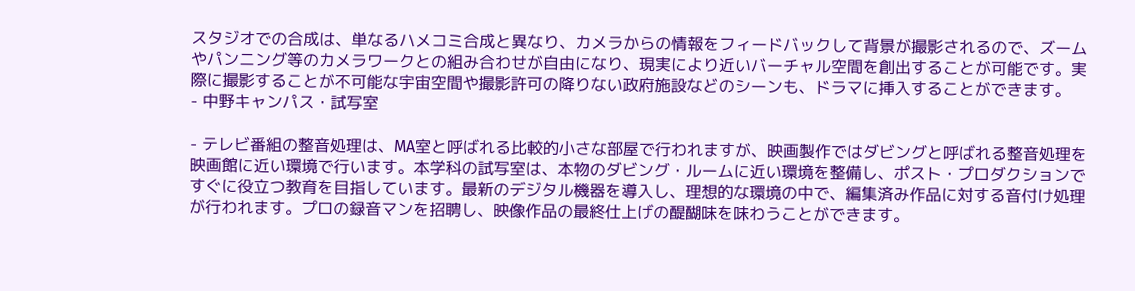スタジオでの合成は、単なるハメコミ合成と異なり、カメラからの情報をフィードバックして背景が撮影されるので、ズームやパンニング等のカメラワークとの組み合わせが自由になり、現実により近いバーチャル空間を創出することが可能です。実際に撮影することが不可能な宇宙空間や撮影許可の降りない政府施設などのシーンも、ドラマに挿入することができます。
- 中野キャンパス・試写室

- テレビ番組の整音処理は、MA室と呼ばれる比較的小さな部屋で行われますが、映画製作ではダビングと呼ばれる整音処理を映画館に近い環境で行います。本学科の試写室は、本物のダビング・ルームに近い環境を整備し、ポスト・プロダクションですぐに役立つ教育を目指しています。最新のデジタル機器を導入し、理想的な環境の中で、編集済み作品に対する音付け処理が行われます。プロの録音マンを招聘し、映像作品の最終仕上げの醍醐味を味わうことができます。